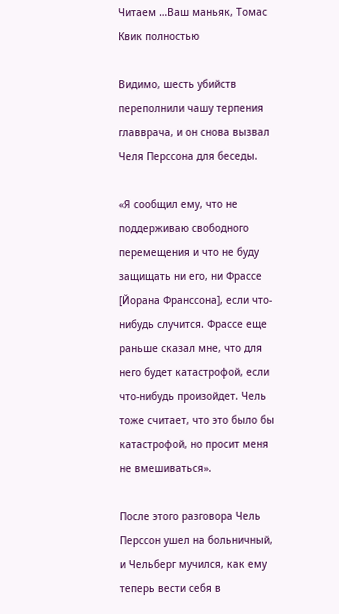Читаем …Ваш маньяк, Томас Квик полностью

Видимо, шесть убийств переполнили чашу терпения главврача, и он снова вызвал Челя Перссона для беседы.

«Я сообщил ему, что не поддерживаю свободного перемещения и что не буду защищать ни его, ни Фрассе [Йорана Франссона], если что-нибудь случится. Фрассе еще раньше сказал мне, что для него будет катастрофой, если что-нибудь произойдет. Чель тоже считает, что это было бы катастрофой, но просит меня не вмешиваться».

После этого разговора Чель Перссон ушел на больничный, и Чельберг мучился, как ему теперь вести себя в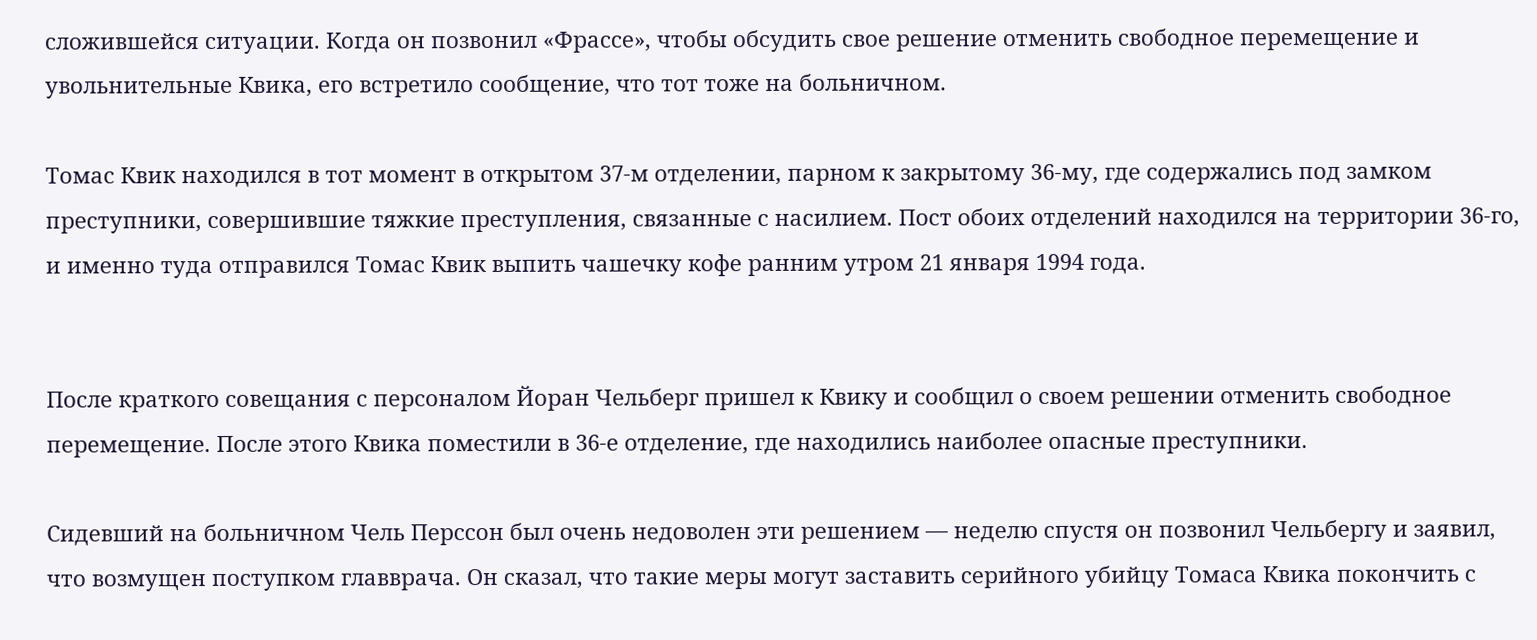сложившейся ситуации. Когда он позвонил «Фрассе», чтобы обсудить свое решение отменить свободное перемещение и увольнительные Квика, его встретило сообщение, что тот тоже на больничном.

Томас Квик находился в тот момент в открытом 37-м отделении, парном к закрытому 36-му, где содержались под замком преступники, совершившие тяжкие преступления, связанные с насилием. Пост обоих отделений находился на территории 36-го, и именно туда отправился Томас Квик выпить чашечку кофе ранним утром 21 января 1994 года.


После краткого совещания с персоналом Йоран Чельберг пришел к Квику и сообщил о своем решении отменить свободное перемещение. После этого Квика поместили в 36-е отделение, где находились наиболее опасные преступники.

Сидевший на больничном Чель Перссон был очень недоволен эти решением — неделю спустя он позвонил Чельбергу и заявил, что возмущен поступком главврача. Он сказал, что такие меры могут заставить серийного убийцу Томаса Квика покончить с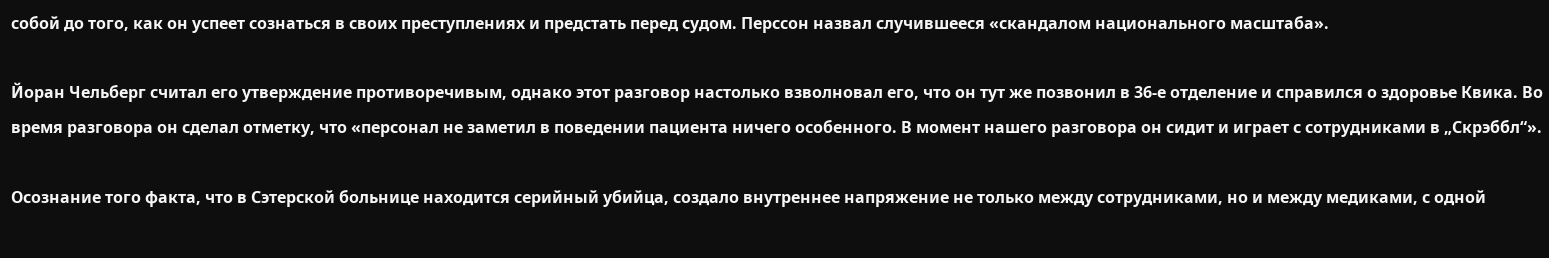собой до того, как он успеет сознаться в своих преступлениях и предстать перед судом. Перссон назвал случившееся «скандалом национального масштаба».

Йоран Чельберг считал его утверждение противоречивым, однако этот разговор настолько взволновал его, что он тут же позвонил в 36-е отделение и справился о здоровье Квика. Во время разговора он сделал отметку, что «персонал не заметил в поведении пациента ничего особенного. В момент нашего разговора он сидит и играет с сотрудниками в „Скрэббл“».

Осознание того факта, что в Сэтерской больнице находится серийный убийца, создало внутреннее напряжение не только между сотрудниками, но и между медиками, с одной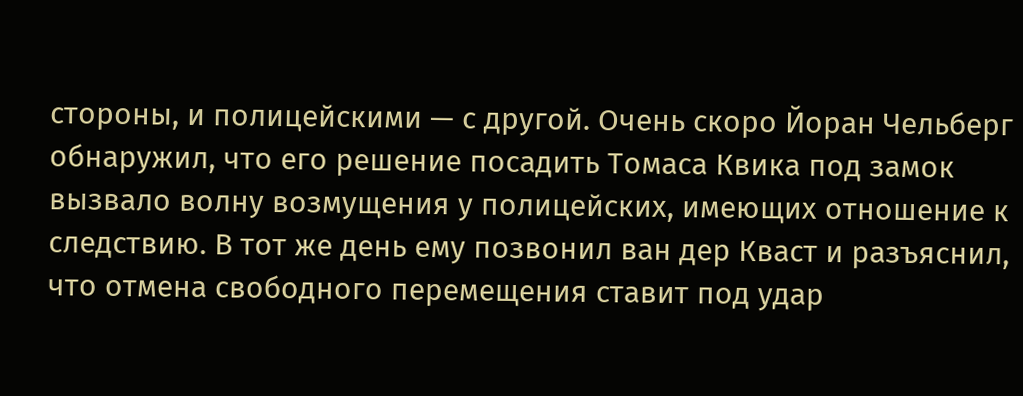стороны, и полицейскими — с другой. Очень скоро Йоран Чельберг обнаружил, что его решение посадить Томаса Квика под замок вызвало волну возмущения у полицейских, имеющих отношение к следствию. В тот же день ему позвонил ван дер Кваст и разъяснил, что отмена свободного перемещения ставит под удар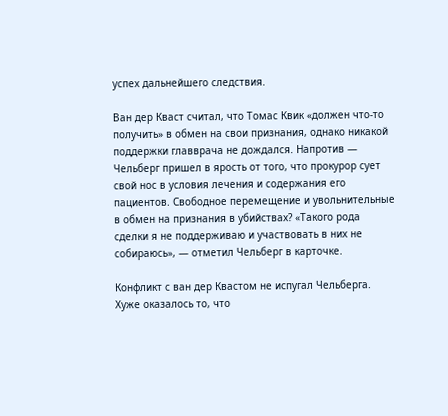успех дальнейшего следствия.

Ван дер Кваст считал, что Томас Квик «должен что-то получить» в обмен на свои признания, однако никакой поддержки главврача не дождался. Напротив — Чельберг пришел в ярость от того, что прокурор сует свой нос в условия лечения и содержания его пациентов. Свободное перемещение и увольнительные в обмен на признания в убийствах? «Такого рода сделки я не поддерживаю и участвовать в них не собираюсь», — отметил Чельберг в карточке.

Конфликт с ван дер Квастом не испугал Чельберга. Хуже оказалось то, что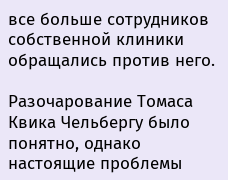все больше сотрудников собственной клиники обращались против него.

Разочарование Томаса Квика Чельбергу было понятно, однако настоящие проблемы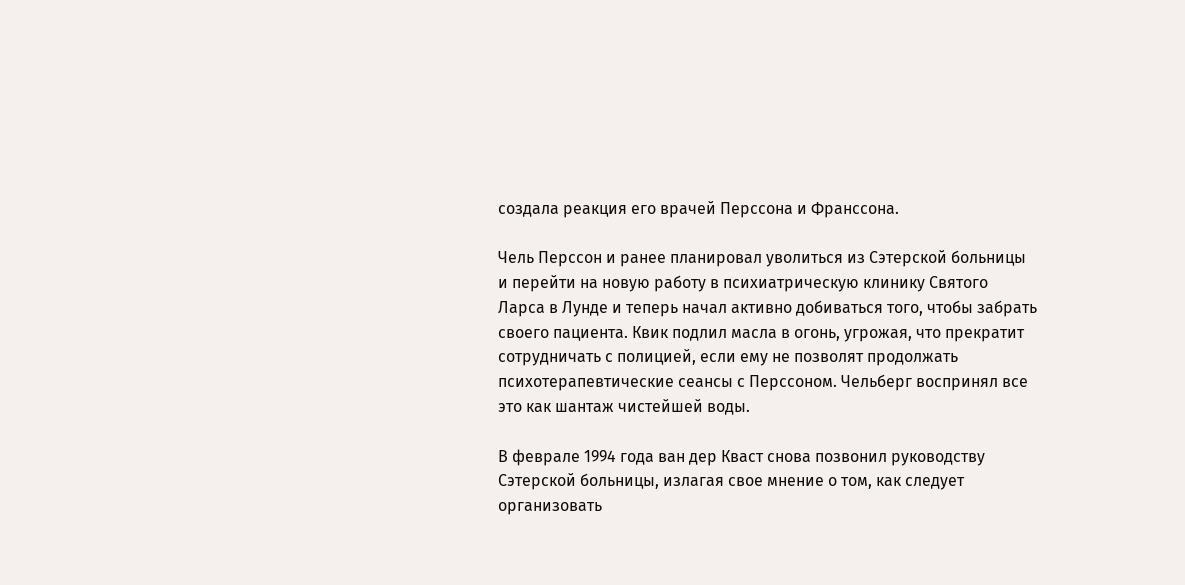создала реакция его врачей Перссона и Франссона.

Чель Перссон и ранее планировал уволиться из Сэтерской больницы и перейти на новую работу в психиатрическую клинику Святого Ларса в Лунде и теперь начал активно добиваться того, чтобы забрать своего пациента. Квик подлил масла в огонь, угрожая, что прекратит сотрудничать с полицией, если ему не позволят продолжать психотерапевтические сеансы с Перссоном. Чельберг воспринял все это как шантаж чистейшей воды.

В феврале 1994 года ван дер Кваст снова позвонил руководству Сэтерской больницы, излагая свое мнение о том, как следует организовать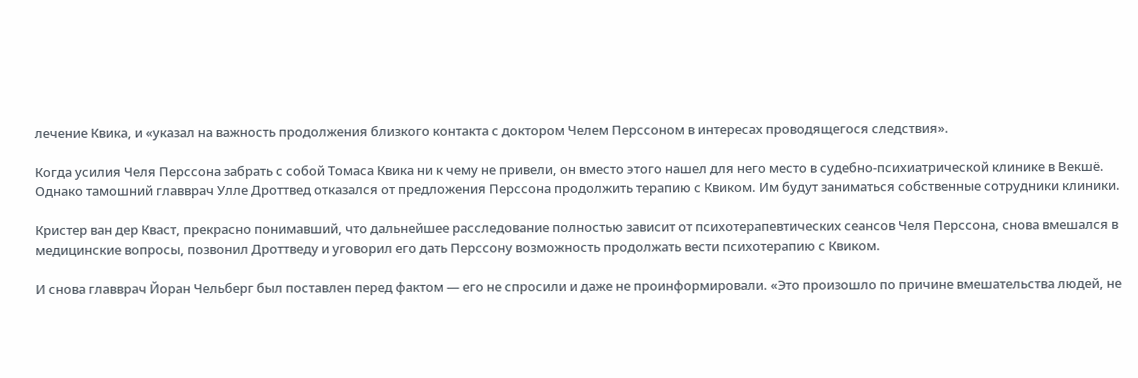лечение Квика, и «указал на важность продолжения близкого контакта с доктором Челем Перссоном в интересах проводящегося следствия».

Когда усилия Челя Перссона забрать с собой Томаса Квика ни к чему не привели, он вместо этого нашел для него место в судебно-психиатрической клинике в Векшё. Однако тамошний главврач Улле Дроттвед отказался от предложения Перссона продолжить терапию с Квиком. Им будут заниматься собственные сотрудники клиники.

Кристер ван дер Кваст, прекрасно понимавший, что дальнейшее расследование полностью зависит от психотерапевтических сеансов Челя Перссона, снова вмешался в медицинские вопросы, позвонил Дроттведу и уговорил его дать Перссону возможность продолжать вести психотерапию с Квиком.

И снова главврач Йоран Чельберг был поставлен перед фактом — его не спросили и даже не проинформировали. «Это произошло по причине вмешательства людей, не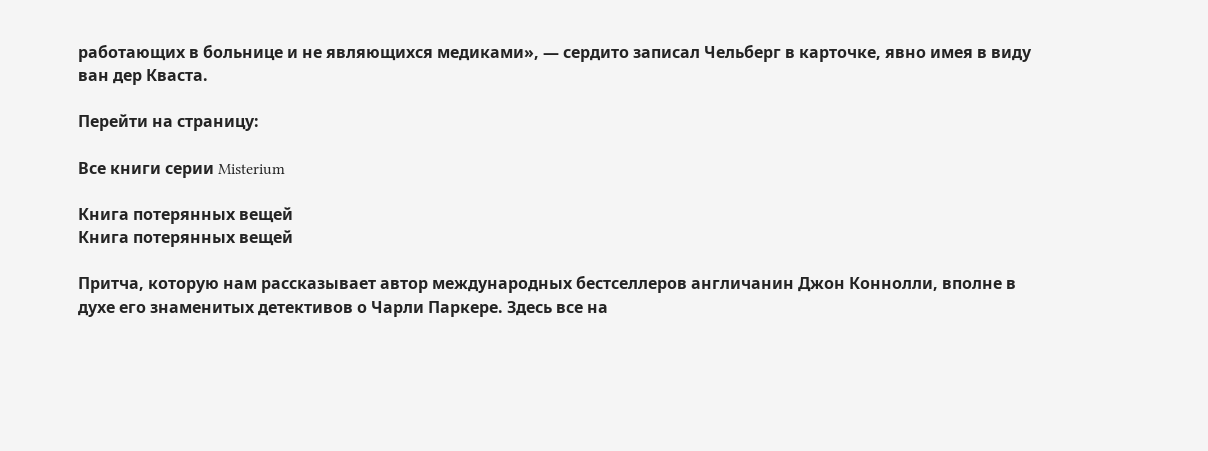работающих в больнице и не являющихся медиками», — сердито записал Чельберг в карточке, явно имея в виду ван дер Кваста.

Перейти на страницу:

Все книги серии Misterium

Книга потерянных вещей
Книга потерянных вещей

Притча, которую нам рассказывает автор международных бестселлеров англичанин Джон Коннолли, вполне в духе его знаменитых детективов о Чарли Паркере. Здесь все на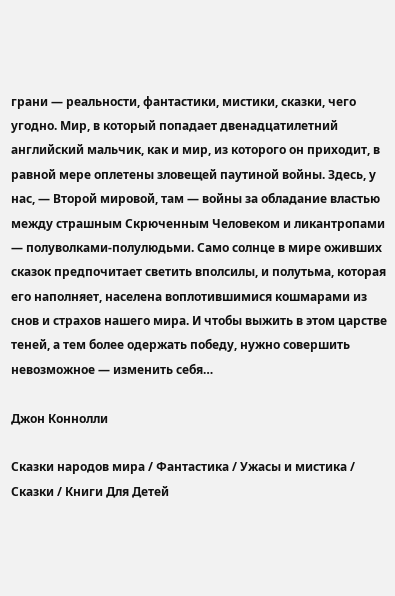грани — реальности, фантастики, мистики, сказки, чего угодно. Мир, в который попадает двенадцатилетний английский мальчик, как и мир, из которого он приходит, в равной мере оплетены зловещей паутиной войны. Здесь, у нас, — Второй мировой, там — войны за обладание властью между страшным Скрюченным Человеком и ликантропами — полуволками-полулюдьми. Само солнце в мире оживших сказок предпочитает светить вполсилы, и полутьма, которая его наполняет, населена воплотившимися кошмарами из снов и страхов нашего мира. И чтобы выжить в этом царстве теней, а тем более одержать победу, нужно совершить невозможное — изменить себя…

Джон Коннолли

Сказки народов мира / Фантастика / Ужасы и мистика / Сказки / Книги Для Детей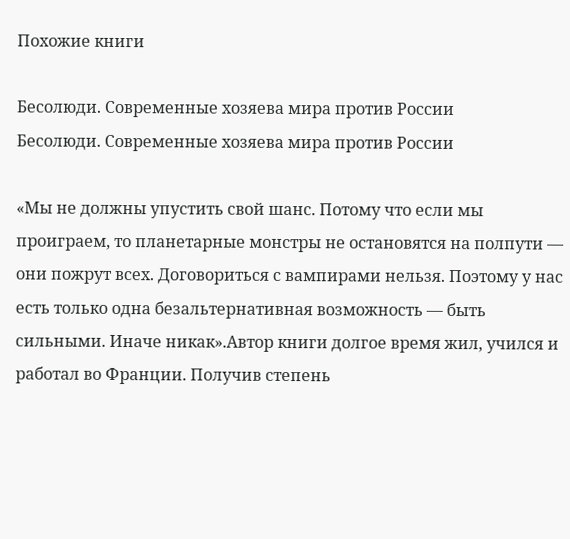Похожие книги

Бесолюди. Современные хозяева мира против России
Бесолюди. Современные хозяева мира против России

«Мы не должны упустить свой шанс. Потому что если мы проиграем, то планетарные монстры не остановятся на полпути — они пожрут всех. Договориться с вампирами нельзя. Поэтому у нас есть только одна безальтернативная возможность — быть сильными. Иначе никак».Автор книги долгое время жил, учился и работал во Франции. Получив степень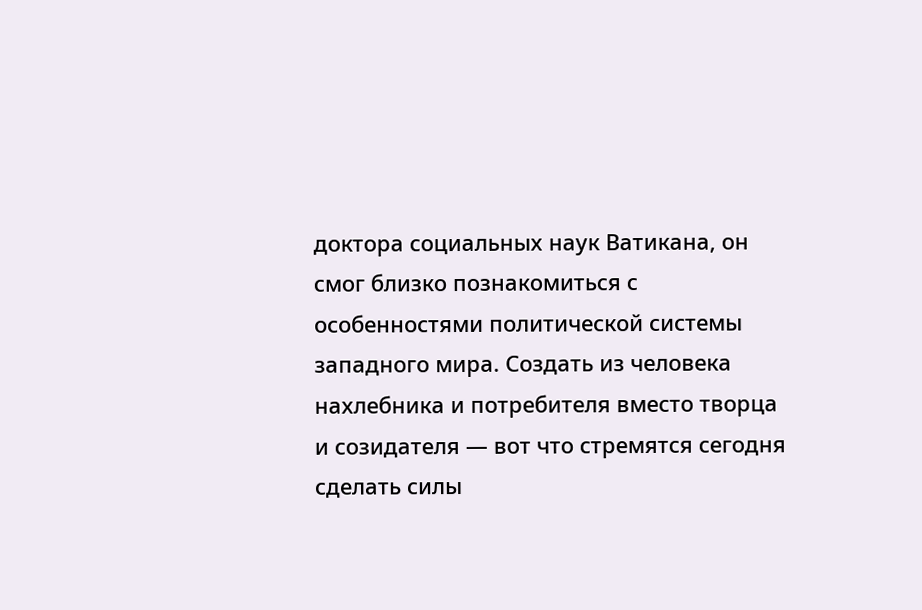доктора социальных наук Ватикана, он смог близко познакомиться с особенностями политической системы западного мира. Создать из человека нахлебника и потребителя вместо творца и созидателя — вот что стремятся сегодня сделать силы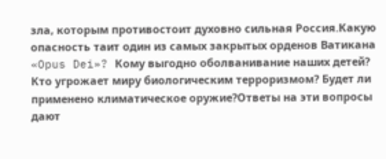зла, которым противостоит духовно сильная Россия.Какую опасность таит один из самых закрытых орденов Ватикана «Opus Dei»? Кому выгодно оболванивание наших детей? Кто угрожает миру биологическим терроризмом? Будет ли применено климатическое оружие?Ответы на эти вопросы дают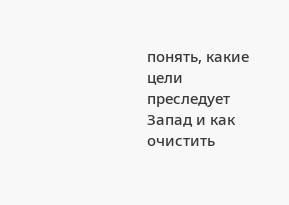понять, какие цели преследует Запад и как очистить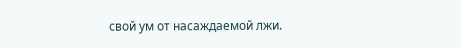свой ум от насаждаемой лжи.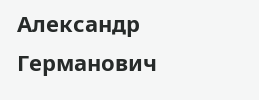Александр Германович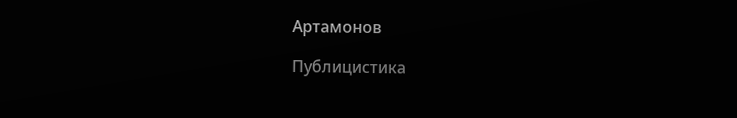Артамонов

Публицистика